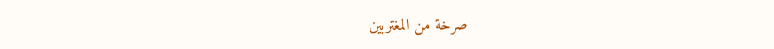صرخة من المغتربين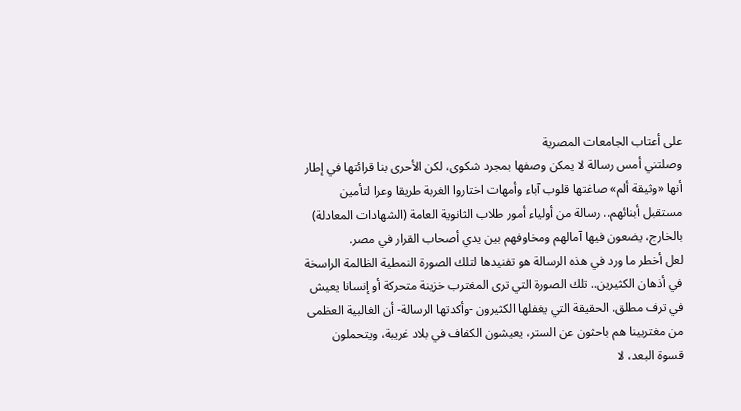على أعتاب الجامعات المصرية
وصلتني أمس رسالة لا يمكن وصفها بمجرد شكوى، لكن الأحرى بنا قرائتها في إطار أنها «وثيقة ألم» صاغتها قلوب آباء وأمهات اختاروا الغربة طريقا وعرا لتأمين مستقبل أبنائهم.. رسالة من أولياء أمور طلاب الثانوية العامة (الشهادات المعادلة) بالخارج، يضعون فيها آمالهم ومخاوفهم بين يدي أصحاب القرار في مصر.
لعل أخطر ما ورد في هذه الرسالة هو تفنيدها لتلك الصورة النمطية الظالمة الراسخة في أذهان الكثيرين.. تلك الصورة التي ترى المغترب خزينة متحركة أو إنسانا يعيش في ترف مطلق. الحقيقة التي يغفلها الكثيرون -وأكدتها الرسالة- أن الغالبية العظمى من مغتربينا هم باحثون عن الستر، يعيشون الكفاف في بلاد غريبة، ويتحملون قسوة البعد، لا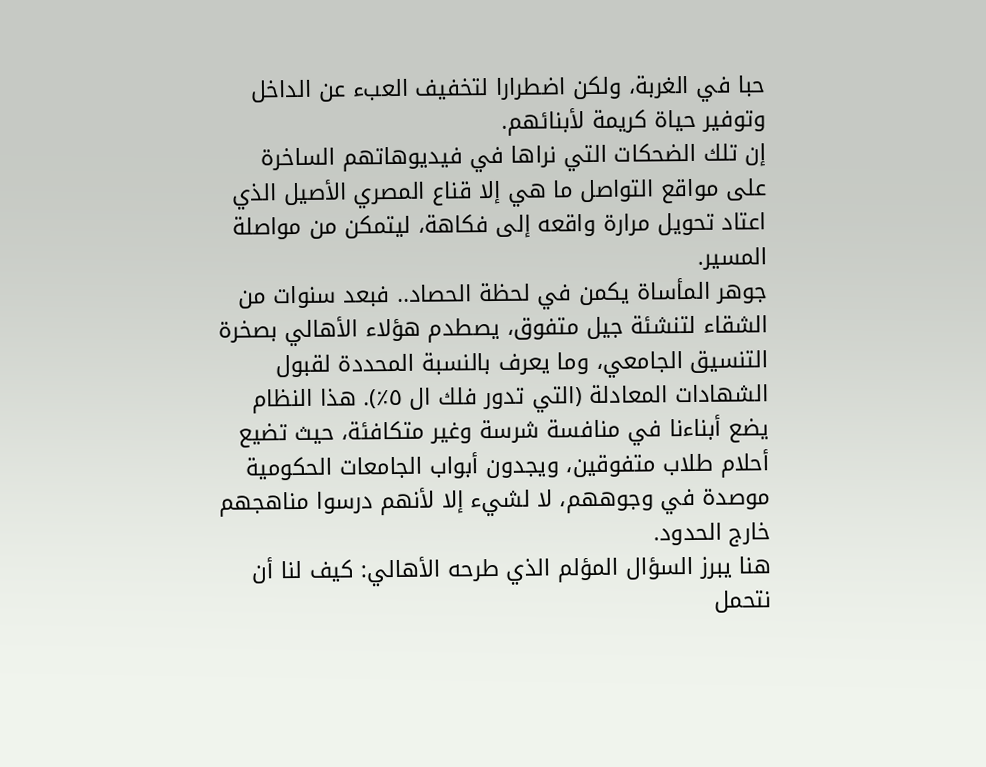حبا في الغربة، ولكن اضطرارا لتخفيف العبء عن الداخل وتوفير حياة كريمة لأبنائهم.
إن تلك الضحكات التي نراها في فيديوهاتهم الساخرة على مواقع التواصل ما هي إلا قناع المصري الأصيل الذي اعتاد تحويل مرارة واقعه إلى فكاهة، ليتمكن من مواصلة المسير.
جوهر المأساة يكمن في لحظة الحصاد.. فبعد سنوات من الشقاء لتنشئة جيل متفوق، يصطدم هؤلاء الأهالي بصخرة التنسيق الجامعي، وما يعرف بالنسبة المحددة لقبول الشهادات المعادلة (التي تدور فلك ال ٥٪). هذا النظام يضع أبناءنا في منافسة شرسة وغير متكافئة، حيث تضيع أحلام طلاب متفوقين، ويجدون أبواب الجامعات الحكومية موصدة في وجوههم، لا لشيء إلا لأنهم درسوا مناهجهم خارج الحدود.
هنا يبرز السؤال المؤلم الذي طرحه الأهالي: كيف لنا أن نتحمل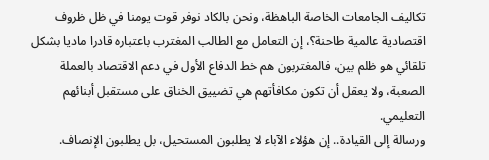تكاليف الجامعات الخاصة الباهظة، ونحن بالكاد نوفر قوت يومنا في ظل ظروف اقتصادية عالمية طاحنة؟، إن التعامل مع الطالب المغترب باعتباره قادرا ماديا بشكل تلقائي هو ظلم بين، فالمغتربون هم خط الدفاع الأول في دعم الاقتصاد بالعملة الصعبة، ولا يعقل أن تكون مكافأتهم هي تضييق الخناق على مستقبل أبنائهم التعليمي.
ورسالة إلى القيادة.. إن هؤلاء الآباء لا يطلبون المستحيل، بل يطلبون الإنصاف.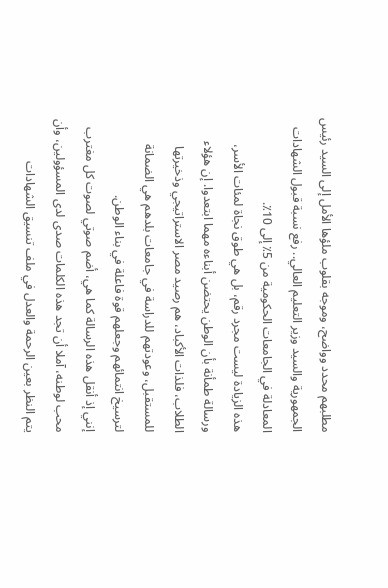مطلبهم محدد وواضح، وموجه بقلوب ملؤها الأمل إلى السيد رئيس الجمهورية والسيد وزير التعليم العالي.. رفع نسبة قبول الشهادات المعادلة في الجامعات الحكومية من 5٪ إلى 10٪.
هذه الزيادة ليست مجرد رقم، بل هي طوق نجاة لمئات الأسر، ورسالة طمأنة بأن الوطن يحتضن أبناءه مهما ابتعدوا. إن هؤلاء الطلاب، فلذات الأكباد، هم رصيد مصر الاستراتيجي وذخيرتها للمستقبل، وعودتهم للدراسة في جامعات بلدهم هي الضمانة لترسيخ انتمائهم وجعلهم قوة فاعلة في بناء الوطن.
إنني إذ أنقل هذه الرسالة كما هي، أضم صوتي لصوت كل مغترب محب لوطنه، آملا أن تجد هذه الكلمات صدى لدى المسؤولين، وأن يتم النظر بعين الرحمة والعدل في ملف تنسيق الشهادات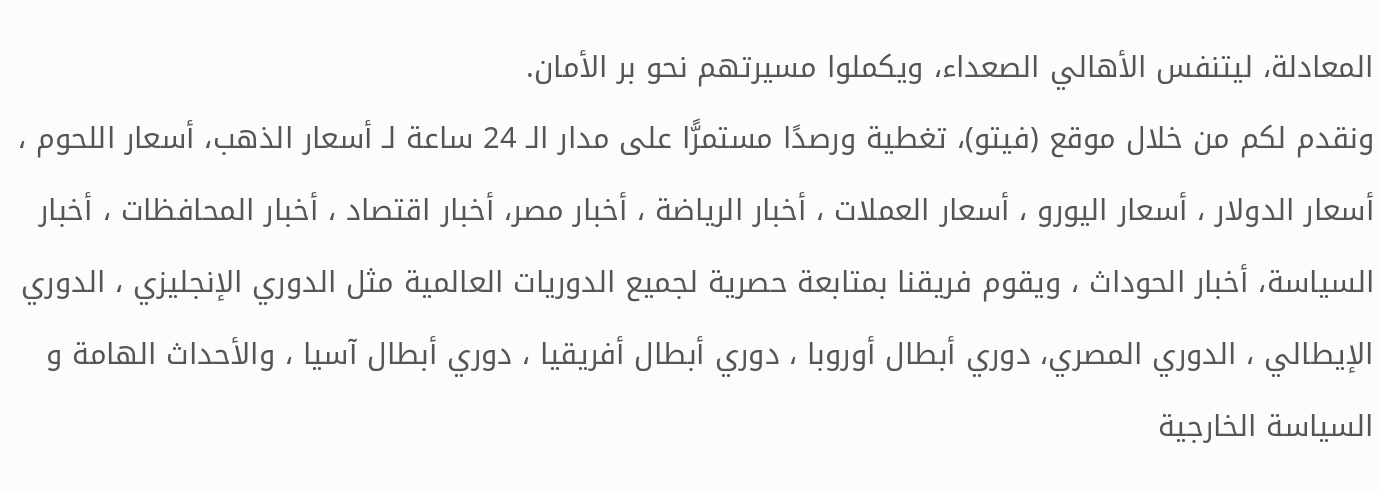المعادلة، ليتنفس الأهالي الصعداء، ويكملوا مسيرتهم نحو بر الأمان.
ونقدم لكم من خلال موقع (فيتو)، تغطية ورصدًا مستمرًّا على مدار الـ 24 ساعة لـ أسعار الذهب، أسعار اللحوم ، أسعار الدولار ، أسعار اليورو ، أسعار العملات ، أخبار الرياضة ، أخبار مصر، أخبار اقتصاد ، أخبار المحافظات ، أخبار السياسة، أخبار الحوداث ، ويقوم فريقنا بمتابعة حصرية لجميع الدوريات العالمية مثل الدوري الإنجليزي ، الدوري الإيطالي ، الدوري المصري، دوري أبطال أوروبا ، دوري أبطال أفريقيا ، دوري أبطال آسيا ، والأحداث الهامة و السياسة الخارجية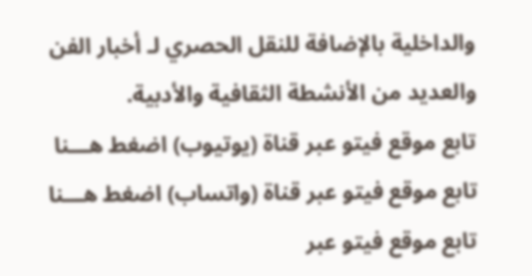والداخلية بالإضافة للنقل الحصري لـ أخبار الفن والعديد من الأنشطة الثقافية والأدبية.
تابع موقع فيتو عبر قناة (يوتيوب) اضغط هـــنا
تابع موقع فيتو عبر قناة (واتساب) اضغط هـــنا
تابع موقع فيتو عبر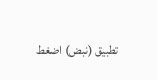تطبيق (نبض) اضغط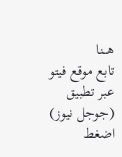هـــنا
تابع موقع فيتو عبر تطبيق (جوجل نيوز) اضغط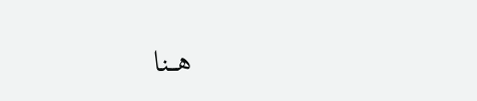هـــنا